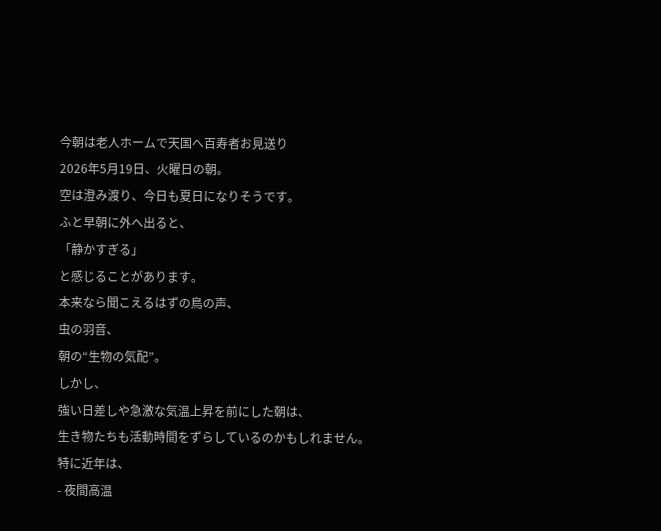今朝は老人ホームで天国へ百寿者お見送り
2026年5月19日、火曜日の朝。
空は澄み渡り、今日も夏日になりそうです。
ふと早朝に外へ出ると、
「静かすぎる」
と感じることがあります。
本来なら聞こえるはずの鳥の声、
虫の羽音、
朝の“生物の気配”。
しかし、
強い日差しや急激な気温上昇を前にした朝は、
生き物たちも活動時間をずらしているのかもしれません。
特に近年は、
- 夜間高温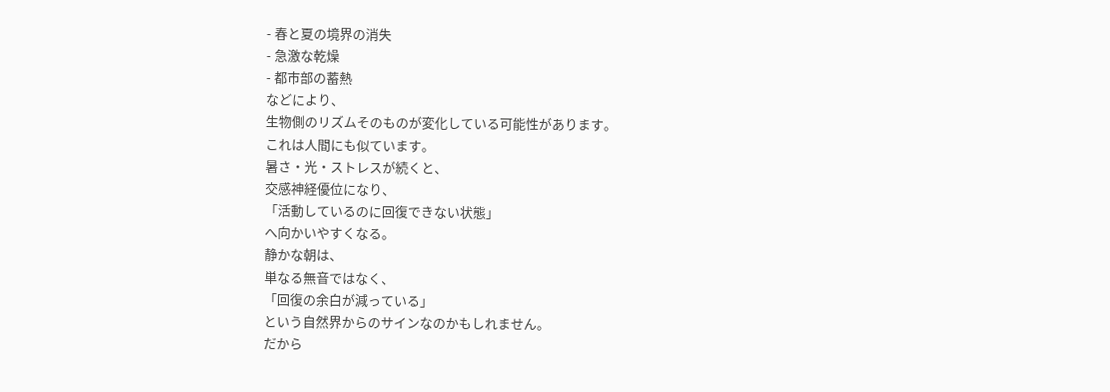- 春と夏の境界の消失
- 急激な乾燥
- 都市部の蓄熱
などにより、
生物側のリズムそのものが変化している可能性があります。
これは人間にも似ています。
暑さ・光・ストレスが続くと、
交感神経優位になり、
「活動しているのに回復できない状態」
へ向かいやすくなる。
静かな朝は、
単なる無音ではなく、
「回復の余白が減っている」
という自然界からのサインなのかもしれません。
だから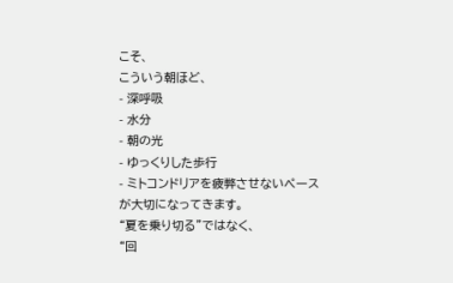こそ、
こういう朝ほど、
- 深呼吸
- 水分
- 朝の光
- ゆっくりした歩行
- ミトコンドリアを疲弊させないペース
が大切になってきます。
“夏を乗り切る”ではなく、
“回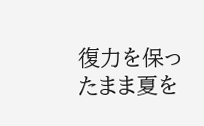復力を保ったまま夏を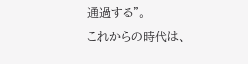通過する”。
これからの時代は、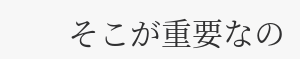そこが重要なの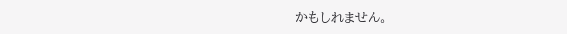かもしれません。